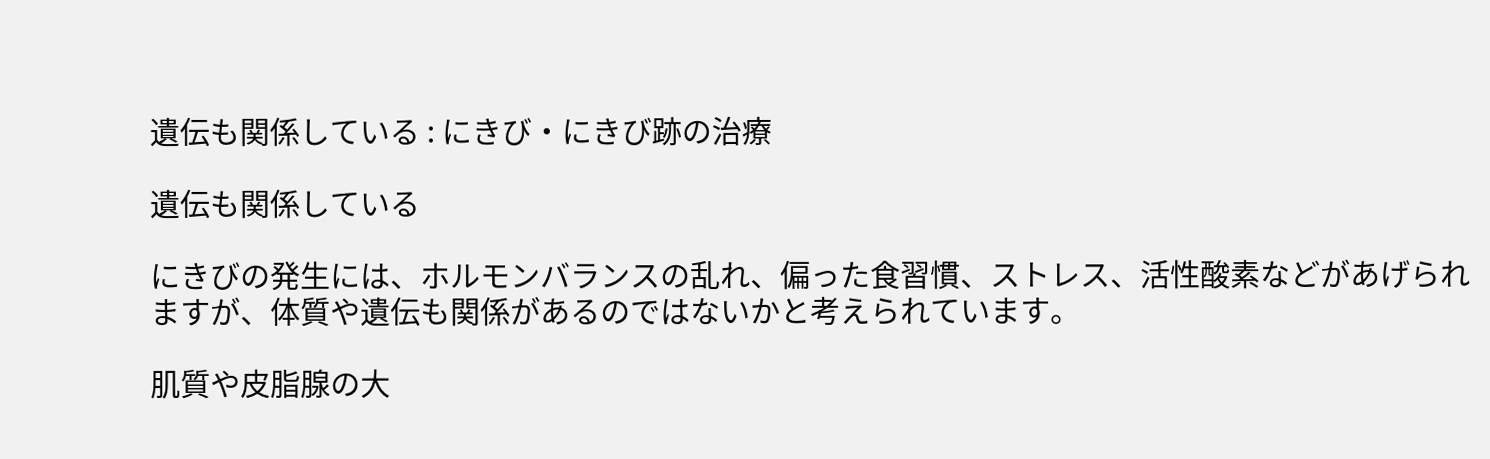遺伝も関係している : にきび・にきび跡の治療

遺伝も関係している

にきびの発生には、ホルモンバランスの乱れ、偏った食習慣、ストレス、活性酸素などがあげられますが、体質や遺伝も関係があるのではないかと考えられています。

肌質や皮脂腺の大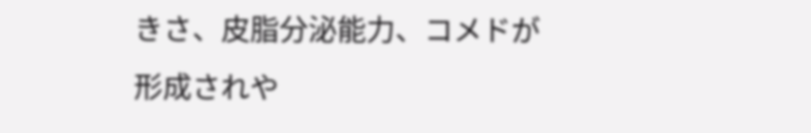きさ、皮脂分泌能力、コメドが形成されや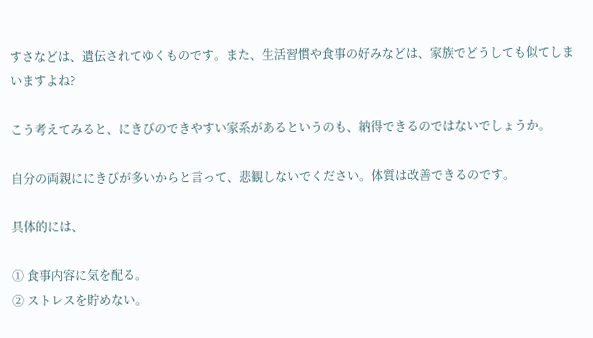すさなどは、遺伝されてゆくものです。また、生活習慣や食事の好みなどは、家族でどうしても似てしまいますよね?

こう考えてみると、にきびのできやすい家系があるというのも、納得できるのではないでしょうか。

自分の両親ににきびが多いからと言って、悲観しないでください。体質は改善できるのです。

具体的には、

① 食事内容に気を配る。
② ストレスを貯めない。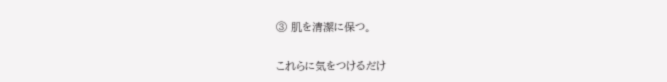③ 肌を清潔に保つ。

これらに気をつけるだけ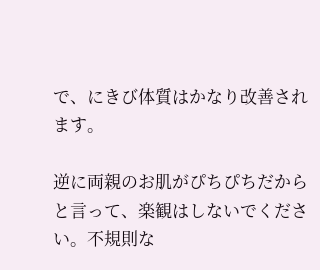で、にきび体質はかなり改善されます。

逆に両親のお肌がぴちぴちだからと言って、楽観はしないでください。不規則な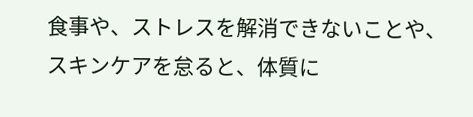食事や、ストレスを解消できないことや、スキンケアを怠ると、体質に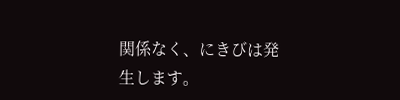関係なく、にきびは発生します。